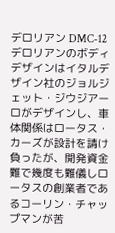デロリアン DMC-12デロリアンのボディデザインはイタルデザイン社のジョルジェット・ジウジアーロがデザインし、車体関係はロータス・カーズが設計を請け負ったが、開発資金難で幾度も難儀しロータスの創業者であるコーリン・チャップマンが苦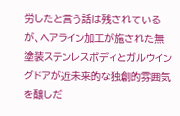労したと言う話は残されているが、ヘアライン加工が施された無塗装ステンレスボディとガルウイングドアが近未来的な独創的雰囲気を醸しだ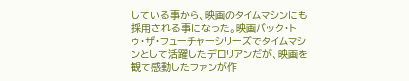している事から、映画のタイムマシンにも採用される事になった。映画バック・トゥ・ザ・フューチャーシリーズでタイムマシンとして活躍したデロリアンだが、映画を観て感動したファンが作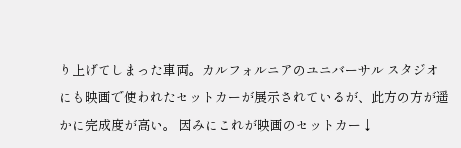り上げてしまった車両。カルフォルニアのユニバーサル スタジオにも映画で使われたセットカーが展示されているが、此方の方が遥かに完成度が高い。 因みにこれが映画のセットカー↓